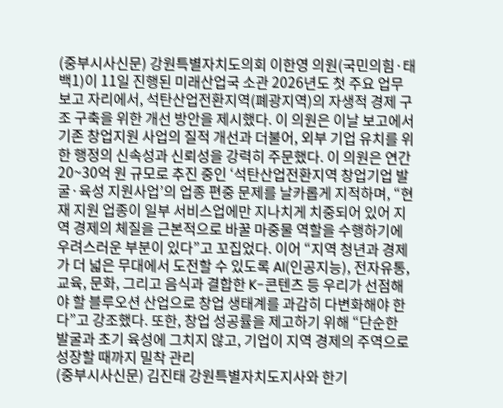(중부시사신문) 강원특별자치도의회 이한영 의원(국민의힘·태백1)이 11일 진행된 미래산업국 소관 2026년도 첫 주요 업무보고 자리에서, 석탄산업전환지역(폐광지역)의 자생적 경제 구조 구축을 위한 개선 방안을 제시했다. 이 의원은 이날 보고에서 기존 창업지원 사업의 질적 개선과 더불어, 외부 기업 유치를 위한 행정의 신속성과 신뢰성을 강력히 주문했다. 이 의원은 연간 20~30억 원 규모로 추진 중인 ‘석탄산업전환지역 창업기업 발굴·육성 지원사업’의 업종 편중 문제를 날카롭게 지적하며, “현재 지원 업종이 일부 서비스업에만 지나치게 치중되어 있어 지역 경제의 체질을 근본적으로 바꿀 마중물 역할을 수행하기에 우려스러운 부분이 있다”고 꼬집었다. 이어 “지역 청년과 경제가 더 넓은 무대에서 도전할 수 있도록 AI(인공지능), 전자유통, 교육, 문화, 그리고 음식과 결합한 K-콘텐츠 등 우리가 선점해야 할 블루오션 산업으로 창업 생태계를 과감히 다변화해야 한다”고 강조했다. 또한, 창업 성공률을 제고하기 위해 “단순한 발굴과 초기 육성에 그치지 않고, 기업이 지역 경제의 주역으로 성장할 때까지 밀착 관리
(중부시사신문) 김진태 강원특별자치도지사와 한기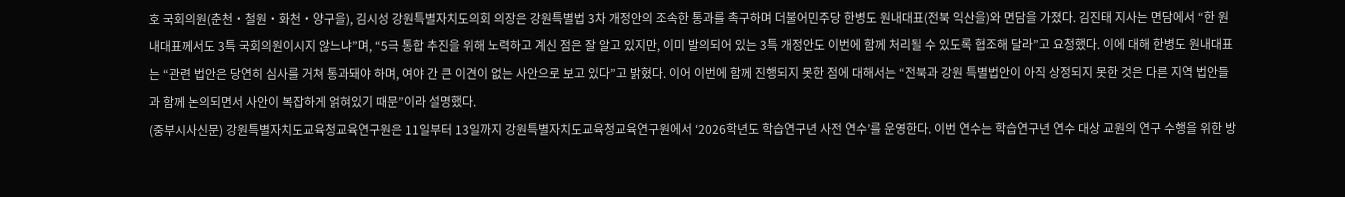호 국회의원(춘천‧철원‧화천‧양구을), 김시성 강원특별자치도의회 의장은 강원특별법 3차 개정안의 조속한 통과를 촉구하며 더불어민주당 한병도 원내대표(전북 익산을)와 면담을 가졌다. 김진태 지사는 면담에서 “한 원내대표께서도 3특 국회의원이시지 않느냐”며, “5극 통합 추진을 위해 노력하고 계신 점은 잘 알고 있지만, 이미 발의되어 있는 3특 개정안도 이번에 함께 처리될 수 있도록 협조해 달라”고 요청했다. 이에 대해 한병도 원내대표는 “관련 법안은 당연히 심사를 거쳐 통과돼야 하며, 여야 간 큰 이견이 없는 사안으로 보고 있다”고 밝혔다. 이어 이번에 함께 진행되지 못한 점에 대해서는 “전북과 강원 특별법안이 아직 상정되지 못한 것은 다른 지역 법안들과 함께 논의되면서 사안이 복잡하게 얽혀있기 때문”이라 설명했다.
(중부시사신문) 강원특별자치도교육청교육연구원은 11일부터 13일까지 강원특별자치도교육청교육연구원에서 ‘2026학년도 학습연구년 사전 연수’를 운영한다. 이번 연수는 학습연구년 연수 대상 교원의 연구 수행을 위한 방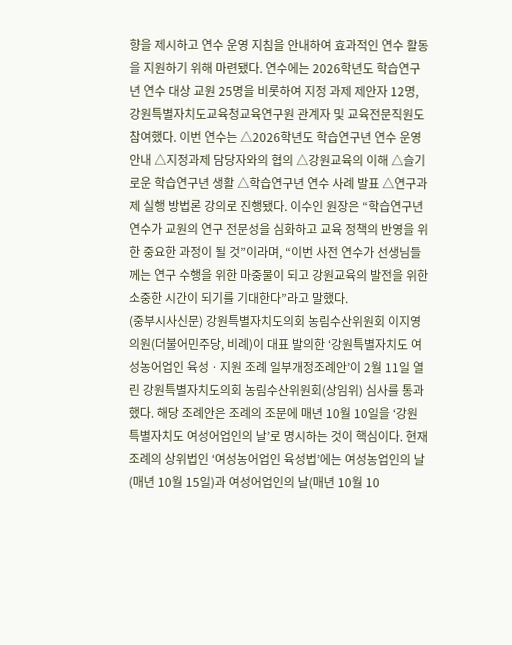향을 제시하고 연수 운영 지침을 안내하여 효과적인 연수 활동을 지원하기 위해 마련됐다. 연수에는 2026학년도 학습연구년 연수 대상 교원 25명을 비롯하여 지정 과제 제안자 12명, 강원특별자치도교육청교육연구원 관계자 및 교육전문직원도 참여했다. 이번 연수는 △2026학년도 학습연구년 연수 운영 안내 △지정과제 담당자와의 협의 △강원교육의 이해 △슬기로운 학습연구년 생활 △학습연구년 연수 사례 발표 △연구과제 실행 방법론 강의로 진행됐다. 이수인 원장은 “학습연구년 연수가 교원의 연구 전문성을 심화하고 교육 정책의 반영을 위한 중요한 과정이 될 것”이라며, “이번 사전 연수가 선생님들께는 연구 수행을 위한 마중물이 되고 강원교육의 발전을 위한 소중한 시간이 되기를 기대한다”라고 말했다.
(중부시사신문) 강원특별자치도의회 농림수산위원회 이지영 의원(더불어민주당, 비례)이 대표 발의한 ‘강원특별자치도 여성농어업인 육성ㆍ지원 조례 일부개정조례안’이 2월 11일 열린 강원특별자치도의회 농림수산위원회(상임위) 심사를 통과했다. 해당 조례안은 조례의 조문에 매년 10월 10일을 ‘강원특별자치도 여성어업인의 날’로 명시하는 것이 핵심이다. 현재 조례의 상위법인 ‘여성농어업인 육성법’에는 여성농업인의 날(매년 10월 15일)과 여성어업인의 날(매년 10월 10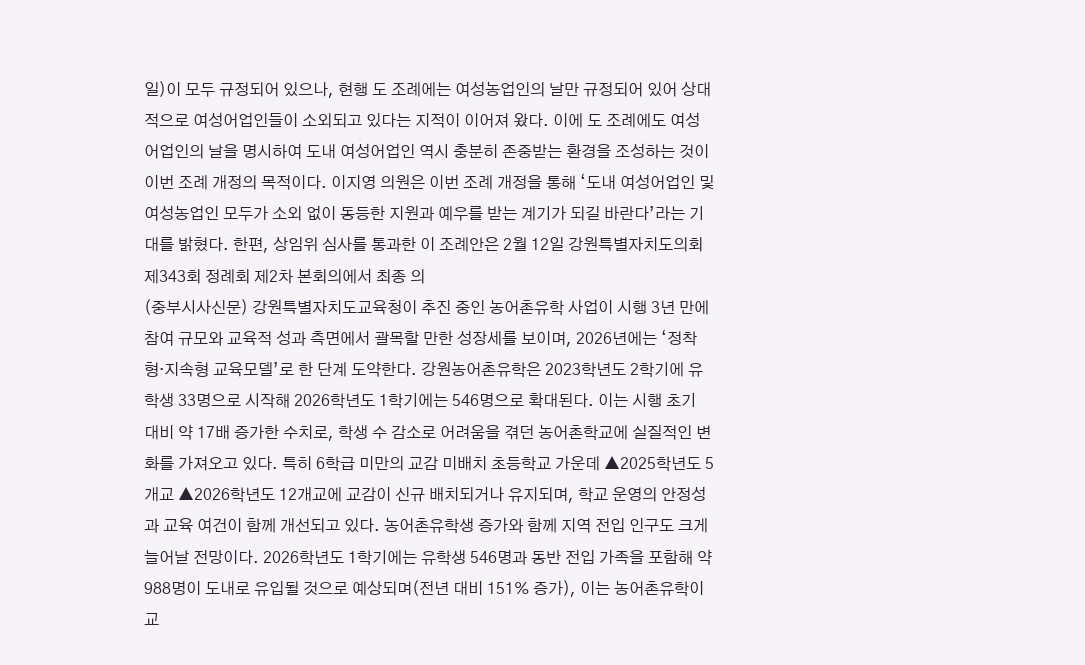일)이 모두 규정되어 있으나, 현행 도 조례에는 여성농업인의 날만 규정되어 있어 상대적으로 여성어업인들이 소외되고 있다는 지적이 이어져 왔다. 이에 도 조례에도 여성어업인의 날을 명시하여 도내 여성어업인 역시 충분히 존중받는 환경을 조성하는 것이 이번 조례 개정의 목적이다. 이지영 의원은 이번 조례 개정을 통해 ‘도내 여성어업인 및 여성농업인 모두가 소외 없이 동등한 지원과 예우를 받는 계기가 되길 바란다’라는 기대를 밝혔다. 한편, 상임위 심사를 통과한 이 조례안은 2월 12일 강원특별자치도의회 제343회 정례회 제2차 본회의에서 최종 의
(중부시사신문) 강원특별자치도교육청이 추진 중인 농어촌유학 사업이 시행 3년 만에 참여 규모와 교육적 성과 측면에서 괄목할 만한 성장세를 보이며, 2026년에는 ‘정착형·지속형 교육모델’로 한 단계 도약한다. 강원농어촌유학은 2023학년도 2학기에 유학생 33명으로 시작해 2026학년도 1학기에는 546명으로 확대된다. 이는 시행 초기 대비 약 17배 증가한 수치로, 학생 수 감소로 어려움을 겪던 농어촌학교에 실질적인 변화를 가져오고 있다. 특히 6학급 미만의 교감 미배치 초등학교 가운데 ▲2025학년도 5개교 ▲2026학년도 12개교에 교감이 신규 배치되거나 유지되며, 학교 운영의 안정성과 교육 여건이 함께 개선되고 있다. 농어촌유학생 증가와 함께 지역 전입 인구도 크게 늘어날 전망이다. 2026학년도 1학기에는 유학생 546명과 동반 전입 가족을 포함해 약 988명이 도내로 유입될 것으로 예상되며(전년 대비 151% 증가), 이는 농어촌유학이 교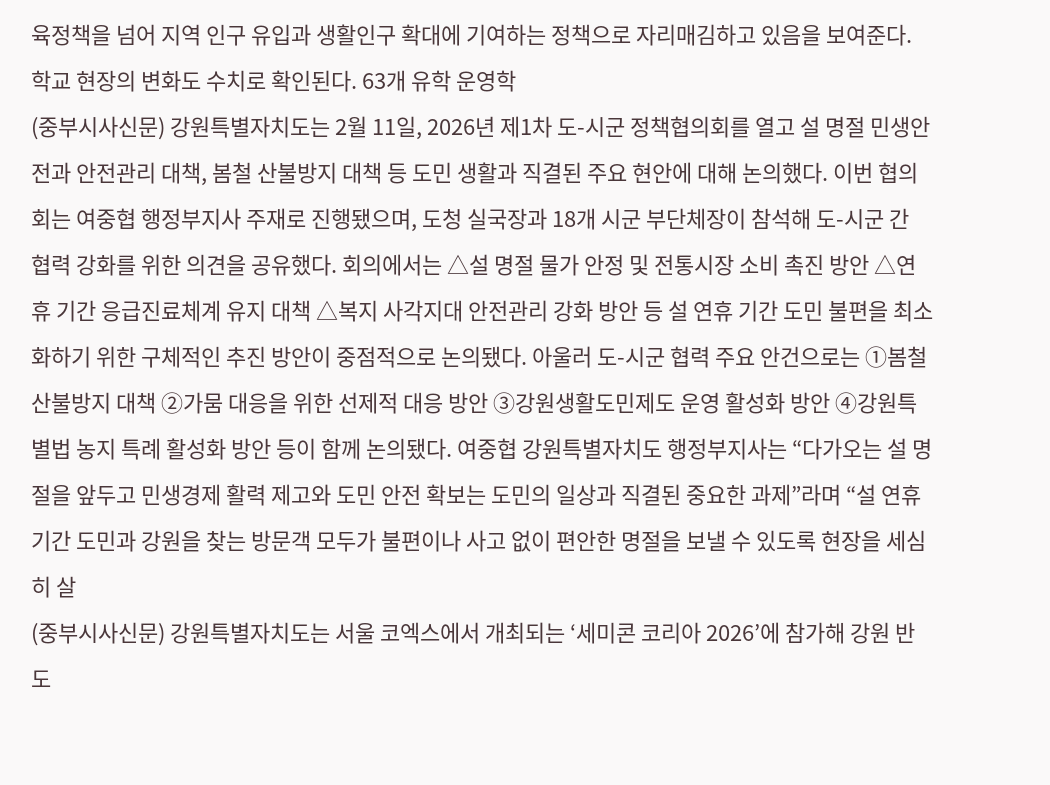육정책을 넘어 지역 인구 유입과 생활인구 확대에 기여하는 정책으로 자리매김하고 있음을 보여준다. 학교 현장의 변화도 수치로 확인된다. 63개 유학 운영학
(중부시사신문) 강원특별자치도는 2월 11일, 2026년 제1차 도-시군 정책협의회를 열고 설 명절 민생안전과 안전관리 대책, 봄철 산불방지 대책 등 도민 생활과 직결된 주요 현안에 대해 논의했다. 이번 협의회는 여중협 행정부지사 주재로 진행됐으며, 도청 실국장과 18개 시군 부단체장이 참석해 도-시군 간 협력 강화를 위한 의견을 공유했다. 회의에서는 △설 명절 물가 안정 및 전통시장 소비 촉진 방안 △연휴 기간 응급진료체계 유지 대책 △복지 사각지대 안전관리 강화 방안 등 설 연휴 기간 도민 불편을 최소화하기 위한 구체적인 추진 방안이 중점적으로 논의됐다. 아울러 도-시군 협력 주요 안건으로는 ①봄철 산불방지 대책 ②가뭄 대응을 위한 선제적 대응 방안 ③강원생활도민제도 운영 활성화 방안 ④강원특별법 농지 특례 활성화 방안 등이 함께 논의됐다. 여중협 강원특별자치도 행정부지사는 “다가오는 설 명절을 앞두고 민생경제 활력 제고와 도민 안전 확보는 도민의 일상과 직결된 중요한 과제”라며 “설 연휴 기간 도민과 강원을 찾는 방문객 모두가 불편이나 사고 없이 편안한 명절을 보낼 수 있도록 현장을 세심히 살
(중부시사신문) 강원특별자치도는 서울 코엑스에서 개최되는 ‘세미콘 코리아 2026’에 참가해 강원 반도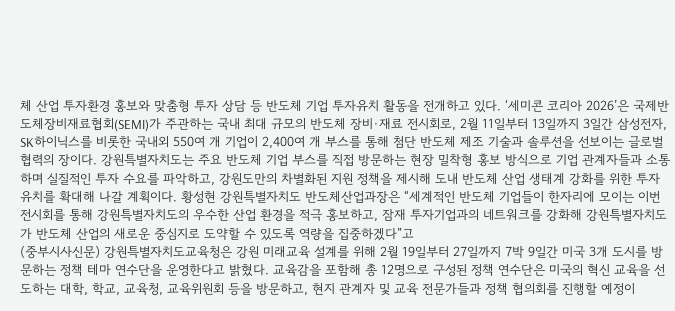체 산업 투자환경 홍보와 맞춤형 투자 상담 등 반도체 기업 투자유치 활동을 전개하고 있다. ‘세미콘 코리아 2026’은 국제반도체장비재료협회(SEMI)가 주관하는 국내 최대 규모의 반도체 장비·재료 전시회로, 2월 11일부터 13일까지 3일간 삼성전자, SK하이닉스를 비롯한 국내외 550여 개 기업이 2,400여 개 부스를 통해 첨단 반도체 제조 기술과 솔루션을 선보이는 글로벌 협력의 장이다. 강원특별자치도는 주요 반도체 기업 부스를 직접 방문하는 현장 밀착형 홍보 방식으로 기업 관계자들과 소통하며 실질적인 투자 수요를 파악하고, 강원도만의 차별화된 지원 정책을 제시해 도내 반도체 산업 생태계 강화를 위한 투자유치를 확대해 나갈 계획이다. 황성현 강원특별자치도 반도체산업과장은 “세계적인 반도체 기업들이 한자리에 모이는 이번 전시회를 통해 강원특별자치도의 우수한 산업 환경을 적극 홍보하고, 잠재 투자기업과의 네트워크를 강화해 강원특별자치도가 반도체 산업의 새로운 중심지로 도약할 수 있도록 역량을 집중하겠다”고
(중부시사신문) 강원특별자치도교육청은 강원 미래교육 설계를 위해 2월 19일부터 27일까지 7박 9일간 미국 3개 도시를 방문하는 정책 테마 연수단을 운영한다고 밝혔다. 교육감을 포함해 총 12명으로 구성된 정책 연수단은 미국의 혁신 교육을 선도하는 대학, 학교, 교육청, 교육위원회 등을 방문하고, 현지 관계자 및 교육 전문가들과 정책 협의회를 진행할 예정이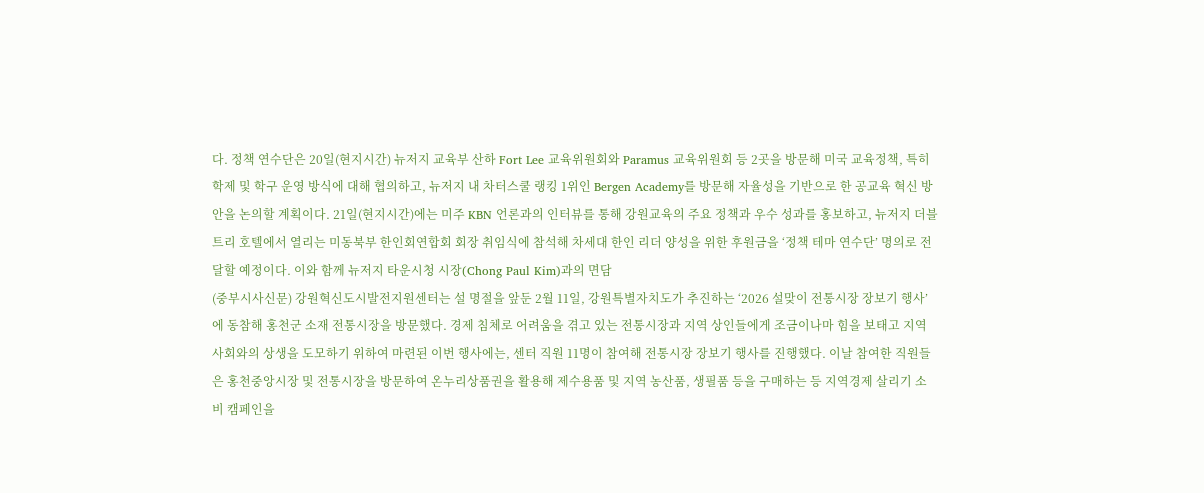다. 정책 연수단은 20일(현지시간) 뉴저지 교육부 산하 Fort Lee 교육위원회와 Paramus 교육위원회 등 2곳을 방문해 미국 교육정책, 특히 학제 및 학구 운영 방식에 대해 협의하고, 뉴저지 내 차터스쿨 랭킹 1위인 Bergen Academy를 방문해 자율성을 기반으로 한 공교육 혁신 방안을 논의할 계획이다. 21일(현지시간)에는 미주 KBN 언론과의 인터뷰를 통해 강원교육의 주요 정책과 우수 성과를 홍보하고, 뉴저지 더블트리 호텔에서 열리는 미동북부 한인회연합회 회장 취임식에 참석해 차세대 한인 리더 양성을 위한 후원금을 ‘정책 테마 연수단’ 명의로 전달할 예정이다. 이와 함께 뉴저지 타운시청 시장(Chong Paul Kim)과의 면담
(중부시사신문) 강원혁신도시발전지원센터는 설 명절을 앞둔 2월 11일, 강원특별자치도가 추진하는 ‘2026 설맞이 전통시장 장보기 행사’에 동참해 홍천군 소재 전통시장을 방문했다. 경제 침체로 어려움을 겪고 있는 전통시장과 지역 상인들에게 조금이나마 힘을 보태고 지역사회와의 상생을 도모하기 위하여 마련된 이번 행사에는, 센터 직원 11명이 참여해 전통시장 장보기 행사를 진행했다. 이날 참여한 직원들은 홍천중앙시장 및 전통시장을 방문하여 온누리상품권을 활용해 제수용품 및 지역 농산품, 생필품 등을 구매하는 등 지역경제 살리기 소비 캠페인을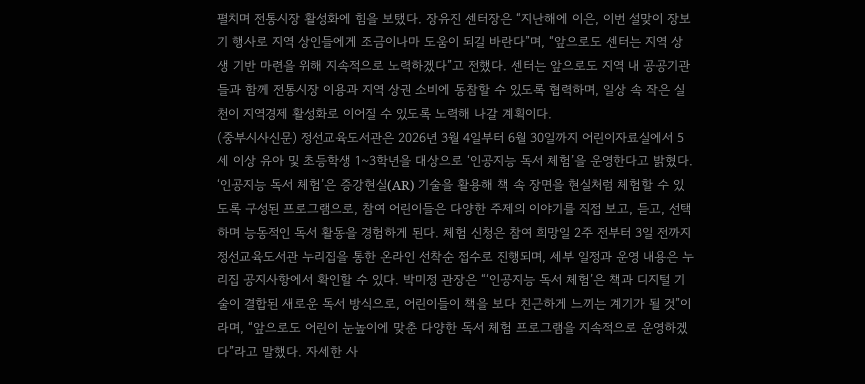펼치며 전통시장 활성화에 힘을 보탰다. 장유진 센터장은 “지난해에 이은, 이번 설맞이 장보기 행사로 지역 상인들에게 조금이나마 도움이 되길 바란다”며, “앞으로도 센터는 지역 상생 기반 마련을 위해 지속적으로 노력하겠다”고 전했다. 센터는 앞으로도 지역 내 공공기관들과 함께 전통시장 이용과 지역 상권 소비에 동참할 수 있도록 협력하며, 일상 속 작은 실천이 지역경제 활성화로 이어질 수 있도록 노력해 나갈 계획이다.
(중부시사신문) 정선교육도서관은 2026년 3월 4일부터 6월 30일까지 어린이자료실에서 5세 이상 유아 및 초등학생 1~3학년을 대상으로 ‘인공지능 독서 체험’을 운영한다고 밝혔다. ‘인공지능 독서 체험’은 증강현실(AR) 기술을 활용해 책 속 장면을 현실처럼 체험할 수 있도록 구성된 프로그램으로, 참여 어린이들은 다양한 주제의 이야기를 직접 보고, 듣고, 선택하며 능동적인 독서 활동을 경험하게 된다. 체험 신청은 참여 희망일 2주 전부터 3일 전까지 정선교육도서관 누리집을 통한 온라인 선착순 접수로 진행되며, 세부 일정과 운영 내용은 누리집 공지사항에서 확인할 수 있다. 박미정 관장은 “‘인공지능 독서 체험’은 책과 디지털 기술이 결합된 새로운 독서 방식으로, 어린이들이 책을 보다 친근하게 느끼는 계기가 될 것”이라며, “앞으로도 어린이 눈높이에 맞춘 다양한 독서 체험 프로그램을 지속적으로 운영하겠다”라고 말했다. 자세한 사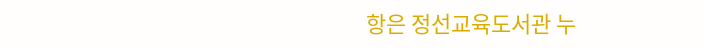항은 정선교육도서관 누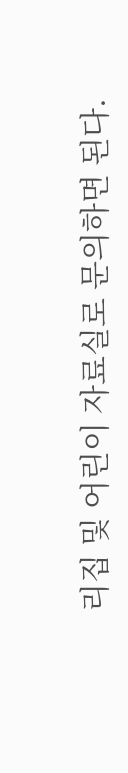리집 및 어린이 자료실로 문의하면 된다.